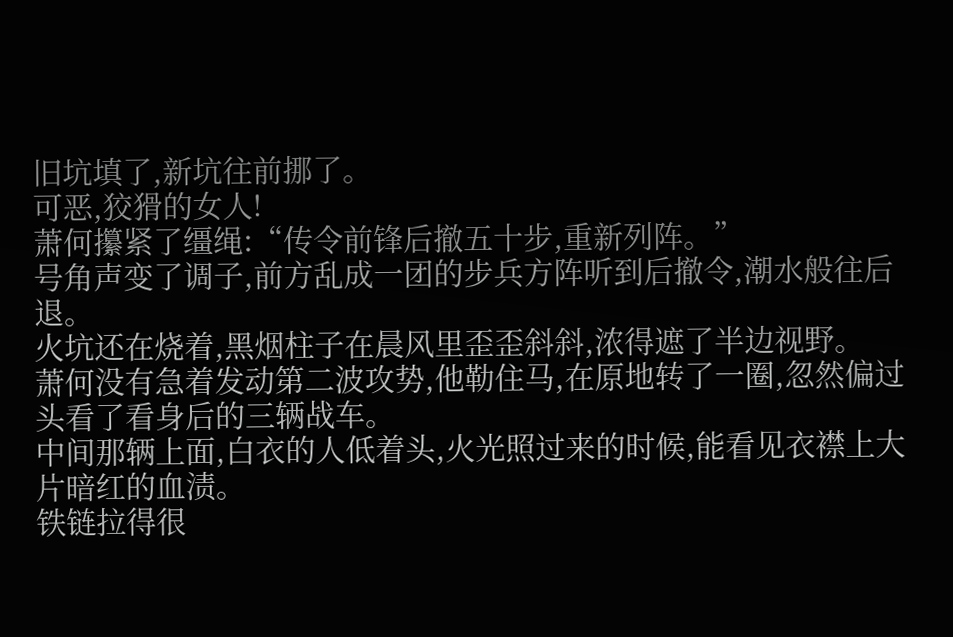旧坑填了,新坑往前挪了。
可恶,狡猾的女人!
萧何攥紧了缰绳:“传令前锋后撤五十步,重新列阵。”
号角声变了调子,前方乱成一团的步兵方阵听到后撤令,潮水般往后退。
火坑还在烧着,黑烟柱子在晨风里歪歪斜斜,浓得遮了半边视野。
萧何没有急着发动第二波攻势,他勒住马,在原地转了一圈,忽然偏过头看了看身后的三辆战车。
中间那辆上面,白衣的人低着头,火光照过来的时候,能看见衣襟上大片暗红的血渍。
铁链拉得很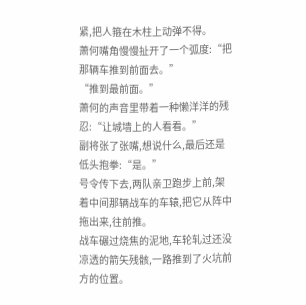紧,把人箍在木柱上动弹不得。
萧何嘴角慢慢扯开了一个弧度:“把那辆车推到前面去。”
“推到最前面。”
萧何的声音里带着一种懒洋洋的残忍:“让城墙上的人看看。”
副将张了张嘴,想说什么,最后还是低头抱拳:“是。”
号令传下去,两队亲卫跑步上前,架着中间那辆战车的车辕,把它从阵中拖出来,往前推。
战车碾过烧焦的泥地,车轮轧过还没凉透的箭矢残骸,一路推到了火坑前方的位置。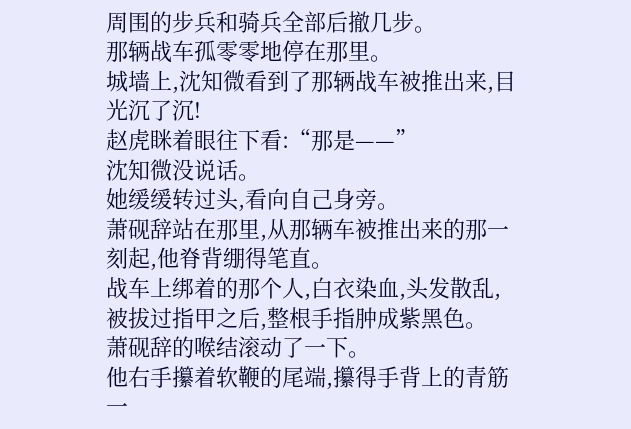周围的步兵和骑兵全部后撤几步。
那辆战车孤零零地停在那里。
城墙上,沈知微看到了那辆战车被推出来,目光沉了沉!
赵虎眯着眼往下看:“那是——”
沈知微没说话。
她缓缓转过头,看向自己身旁。
萧砚辞站在那里,从那辆车被推出来的那一刻起,他脊背绷得笔直。
战车上绑着的那个人,白衣染血,头发散乱,被拔过指甲之后,整根手指肿成紫黑色。
萧砚辞的喉结滚动了一下。
他右手攥着软鞭的尾端,攥得手背上的青筋一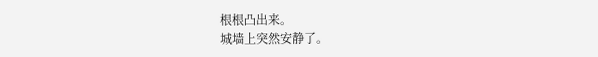根根凸出来。
城墙上突然安静了。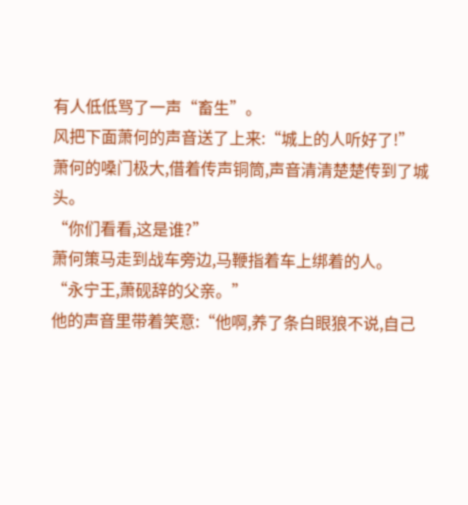有人低低骂了一声“畜生”。
风把下面萧何的声音送了上来:“城上的人听好了!”
萧何的嗓门极大,借着传声铜筒,声音清清楚楚传到了城头。
“你们看看,这是谁?”
萧何策马走到战车旁边,马鞭指着车上绑着的人。
“永宁王,萧砚辞的父亲。”
他的声音里带着笑意:“他啊,养了条白眼狼不说,自己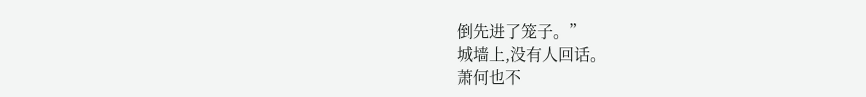倒先进了笼子。”
城墙上,没有人回话。
萧何也不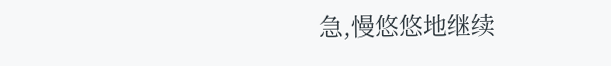急,慢悠悠地继续